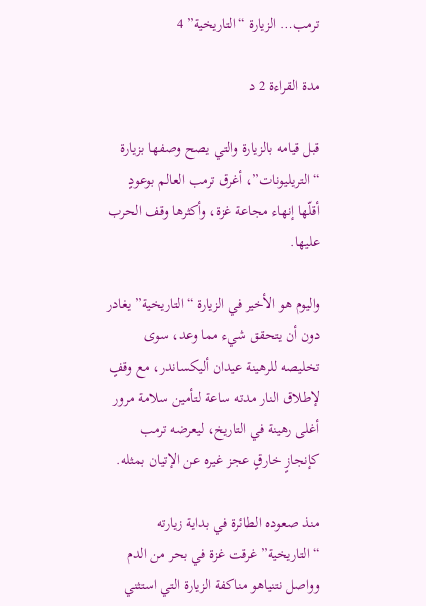ترمب… الزيارة “التاريخية” 4

مدة القراءة 2 د

قبل قيامه بالزيارة والتي يصح وصفها بزيارة “التريليونات”، أغرق ترمب العالم بوعودٍ أقلّها إنهاء مجاعة غزة، وأكثرها وقف الحرب عليها.

واليوم هو الأخير في الزيارة “التاريخية” يغادر دون أن يتحقق شيء مما وعد، سوى تخليصه للرهينة عيدان أليكساندر، مع وقفٍ لإطلاق النار مدته ساعة لتأمين سلامة مرور أغلى رهينة في التاريخ، ليعرضه ترمب كإنجازٍ خارقٍ عجز غيره عن الإتيان بمثله.

منذ صعوده الطائرة في بداية زيارته “التاريخية” غرقت غزة في بحر من الدم وواصل نتنياهو مناكفة الزيارة التي استثني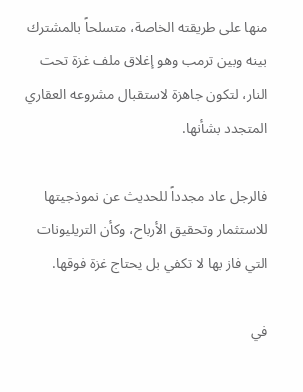منها على طريقته الخاصة، متسلحاً بالمشترك بينه وبين ترمب وهو إغلاق ملف غزة تحت النار، لتكون جاهزة لاستقبال مشروعه العقاري المتجدد بشأنها.

فالرجل عاد مجدداً للحديث عن نموذجيتها للاستثمار وتحقيق الأرباح، وكأن التريليونات التي فاز بها لا تكفي بل يحتاج غزة فوقها.

في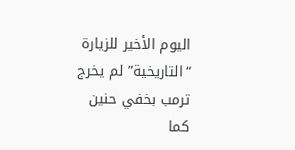اليوم الأخير للزيارة “التاريخية” لم يخرج ترمب بخفي حنين كما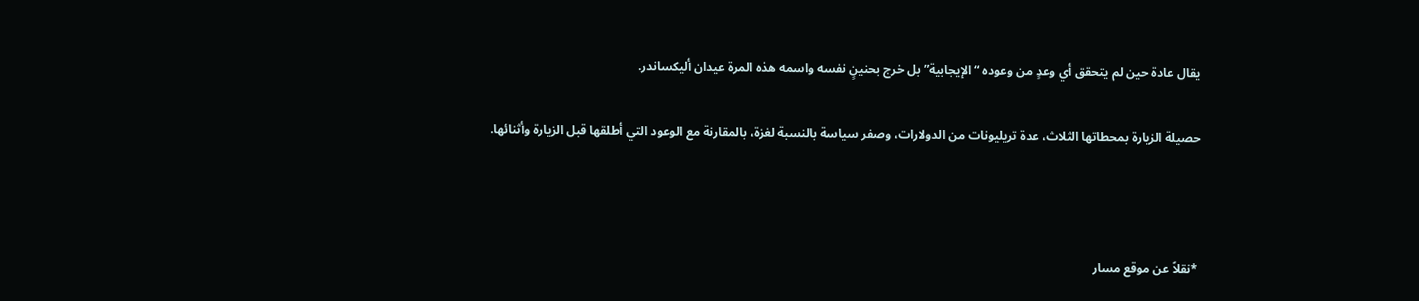يقال عادة حين لم يتحقق أي وعدٍ من وعوده “الإيجابية” بل خرج بحنينٍ نفسه واسمه هذه المرة عيدان أليكساندر.

حصيلة الزيارة بمحطاتها الثلاث، عدة تريليونات من الدولارات، وصفر سياسة بالنسبة لغزة، بالمقارنة مع الوعود التي أطلقها قبل الزيارة وأثنائها.



*نقلاً عن موقع مسار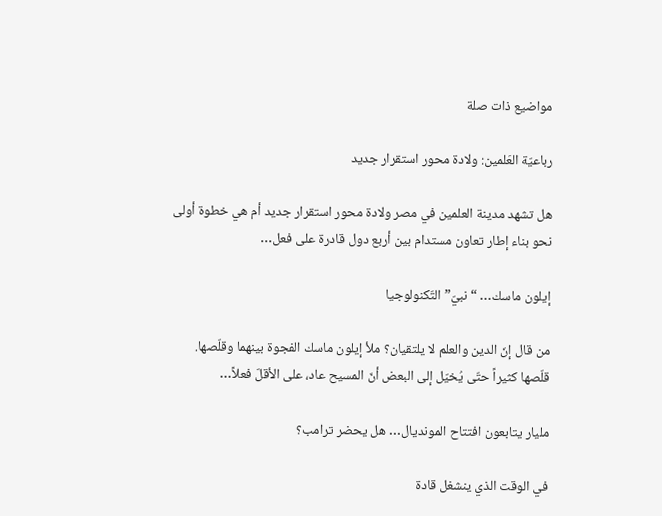مواضيع ذات صلة

رباعيّة العَلمين: ولادة محور استقرار جديد

هل تشهد مدينة العلمين في مصر ولادة محور استقرار جديد أم هي خطوة أولى نحو بناء إطار تعاون مستدام بين أربع دول قادرة على فعل…

إيلون ماسك… “نبيّ” التّكنولوجيا

من قال إنّ الدين والعلم لا يلتقيان؟ ملأ إيلون ماسك الفجوة بينهما وقلّصها. قلّصها كثيراً حتّى يُخيّل إلى البعض أنّ المسيح عاد، على الأقلّ فعلاً…

مليار يتابعون افتتاح المونديال… هل يحضر ترامب؟

في الوقت الذي ينشغل قادة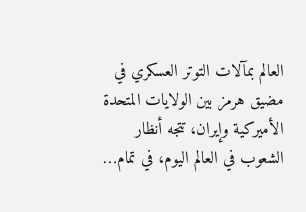العالم بمآلات التوتر العسكري في مضيق هرمز بين الولايات المتحدة الأميركية وإيران، تتجه أنظار الشعوب في العالم اليوم، في تمام…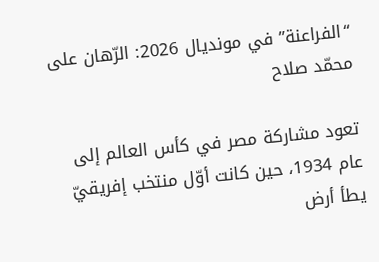“الفراعنة” في مونديال 2026: الرّهان على محمّد صلاح

تعود مشاركة مصر في كأس العالم إلى عام 1934، حين كانت أوّل منتخب إفريقيّ يطأ أرض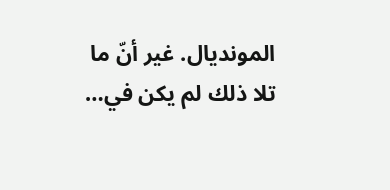المونديال. غير أنّ ما تلا ذلك لم يكن في…